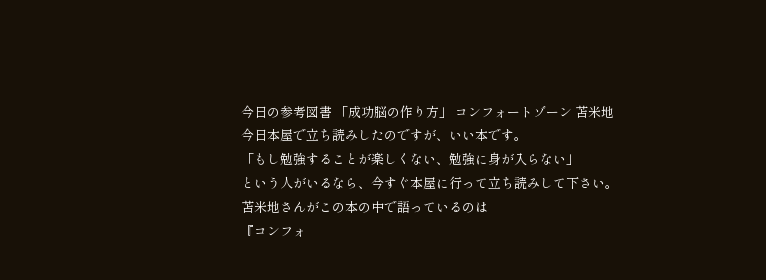今日の参考図書 「成功脳の作り方」 コンフォートゾーン 苫米地
今日本屋で立ち読みしたのですが、いい本です。
「もし勉強することが楽しくない、勉強に身が入らない」
という人がいるなら、今すぐ本屋に行って立ち読みして下さい。
苫米地さんがこの本の中で語っているのは
『コンフォ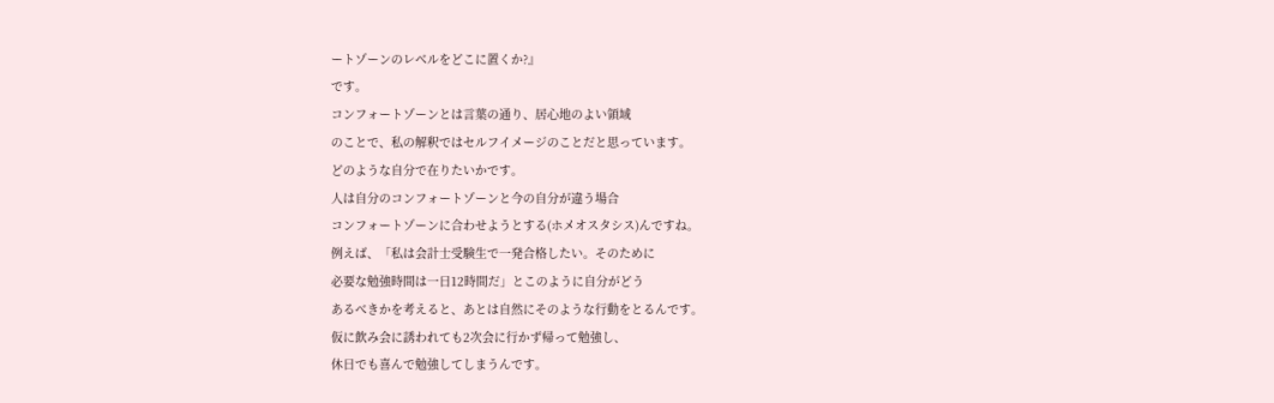ートゾーンのレベルをどこに置くか?』
です。
コンフォートゾーンとは言葉の通り、居心地のよい領域
のことで、私の解釈ではセルフイメージのことだと思っています。
どのような自分で在りたいかです。
人は自分のコンフォートゾーンと今の自分が違う場合
コンフォートゾーンに合わせようとする(ホメオスタシス)んですね。
例えば、「私は会計士受験生で一発合格したい。そのために
必要な勉強時間は一日12時間だ」とこのように自分がどう
あるべきかを考えると、あとは自然にそのような行動をとるんです。
仮に飲み会に誘われても2次会に行かず帰って勉強し、
休日でも喜んで勉強してしまうんです。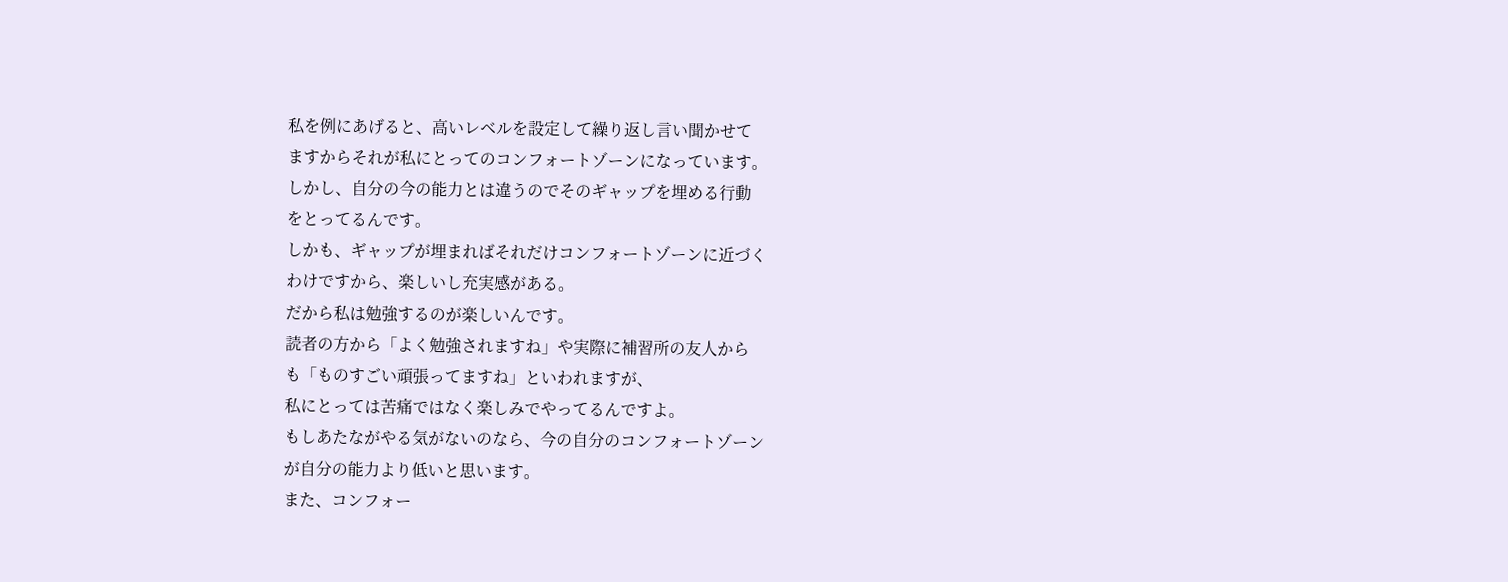私を例にあげると、高いレベルを設定して繰り返し言い聞かせて
ますからそれが私にとってのコンフォートゾーンになっています。
しかし、自分の今の能力とは違うのでそのギャップを埋める行動
をとってるんです。
しかも、ギャップが埋まればそれだけコンフォートゾーンに近づく
わけですから、楽しいし充実感がある。
だから私は勉強するのが楽しいんです。
読者の方から「よく勉強されますね」や実際に補習所の友人から
も「ものすごい頑張ってますね」といわれますが、
私にとっては苦痛ではなく楽しみでやってるんですよ。
もしあたながやる気がないのなら、今の自分のコンフォートゾーン
が自分の能力より低いと思います。
また、コンフォー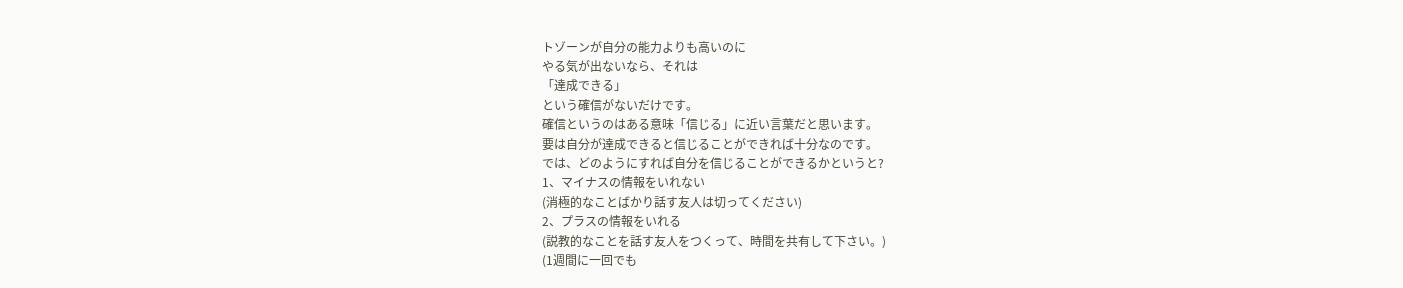トゾーンが自分の能力よりも高いのに
やる気が出ないなら、それは
「達成できる」
という確信がないだけです。
確信というのはある意味「信じる」に近い言葉だと思います。
要は自分が達成できると信じることができれば十分なのです。
では、どのようにすれば自分を信じることができるかというと?
1、マイナスの情報をいれない
(消極的なことばかり話す友人は切ってください)
2、プラスの情報をいれる
(説教的なことを話す友人をつくって、時間を共有して下さい。)
(1週間に一回でも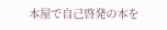本屋で自己啓発の本を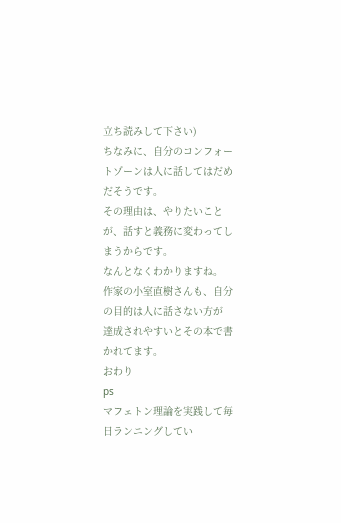立ち読みして下さい)
ちなみに、自分のコンフォートゾーンは人に話してはだめだそうです。
その理由は、やりたいことが、話すと義務に変わってしまうからです。
なんとなくわかりますね。
作家の小室直樹さんも、自分の目的は人に話さない方が
達成されやすいとその本で書かれてます。
おわり
ps
マフェトン理論を実践して毎日ランニングしてい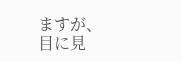ますが、
目に見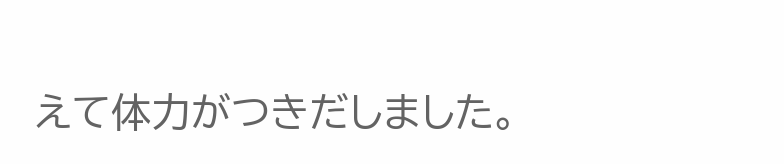えて体力がつきだしました。